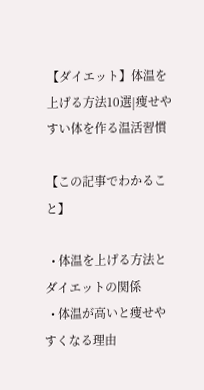【ダイエット】体温を上げる方法10選|痩せやすい体を作る温活習慣

【この記事でわかること】

  • 体温を上げる方法とダイエットの関係
  • 体温が高いと痩せやすくなる理由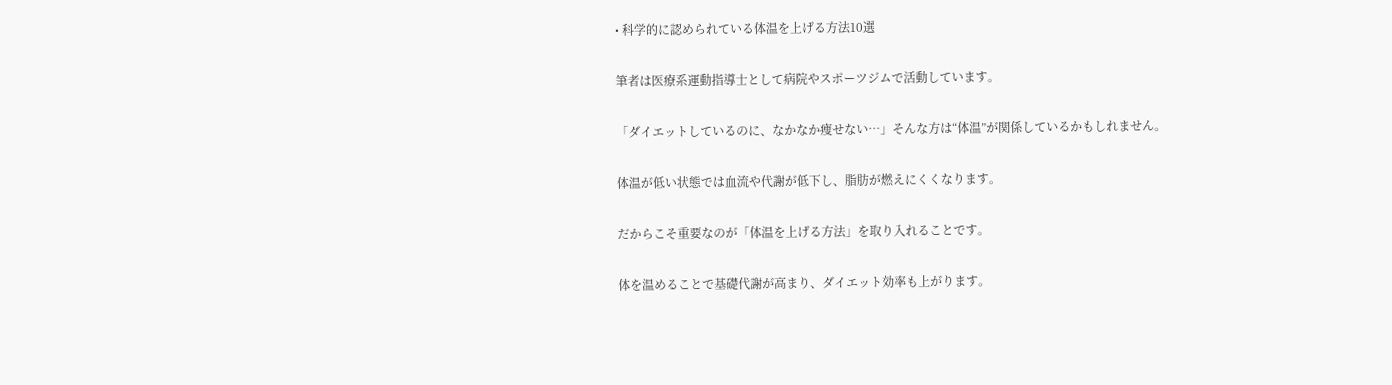• 科学的に認められている体温を上げる方法10選

筆者は医療系運動指導士として病院やスポーツジムで活動しています。

「ダイエットしているのに、なかなか痩せない…」そんな方は“体温”が関係しているかもしれません。

体温が低い状態では血流や代謝が低下し、脂肪が燃えにくくなります。

だからこそ重要なのが「体温を上げる方法」を取り入れることです。

体を温めることで基礎代謝が高まり、ダイエット効率も上がります。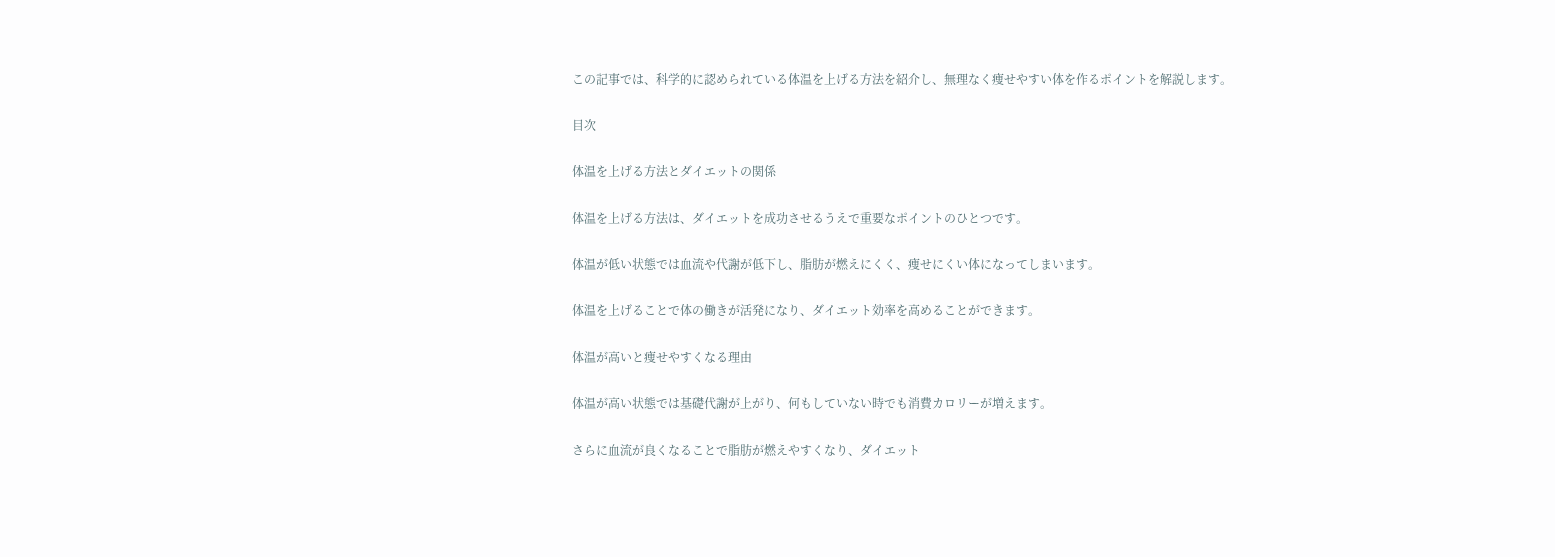この記事では、科学的に認められている体温を上げる方法を紹介し、無理なく痩せやすい体を作るポイントを解説します。

目次

体温を上げる方法とダイエットの関係

体温を上げる方法は、ダイエットを成功させるうえで重要なポイントのひとつです。

体温が低い状態では血流や代謝が低下し、脂肪が燃えにくく、痩せにくい体になってしまいます。

体温を上げることで体の働きが活発になり、ダイエット効率を高めることができます。

体温が高いと痩せやすくなる理由

体温が高い状態では基礎代謝が上がり、何もしていない時でも消費カロリーが増えます。

さらに血流が良くなることで脂肪が燃えやすくなり、ダイエット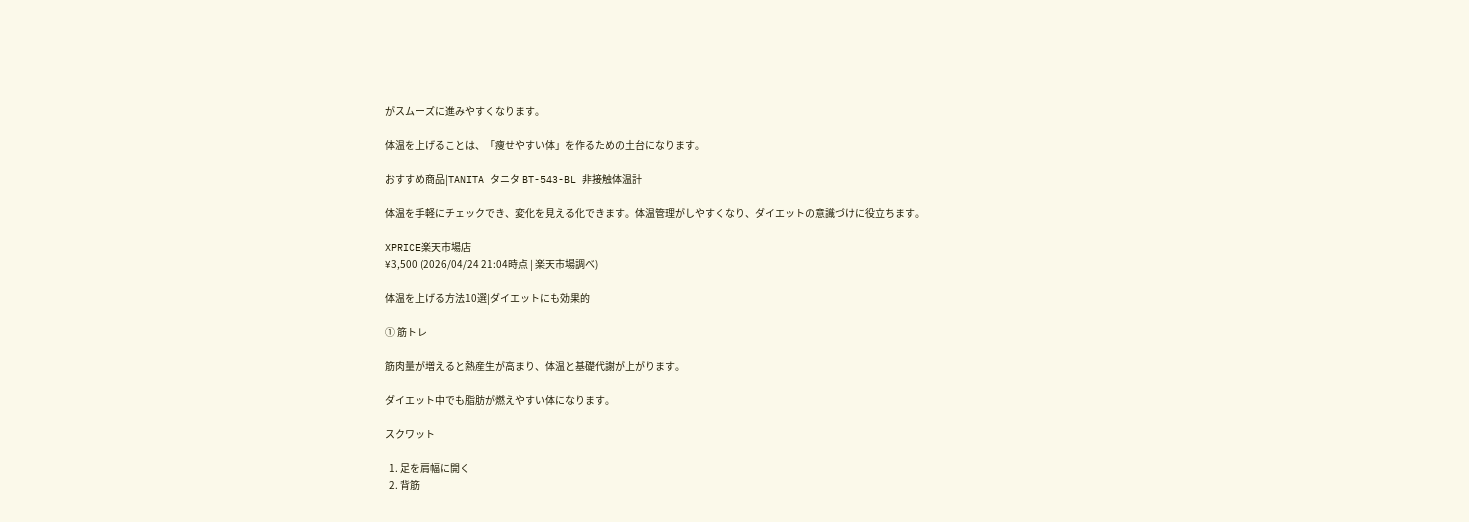がスムーズに進みやすくなります。

体温を上げることは、「痩せやすい体」を作るための土台になります。

おすすめ商品|TANITA タニタ BT-543-BL 非接触体温計

体温を手軽にチェックでき、変化を見える化できます。体温管理がしやすくなり、ダイエットの意識づけに役立ちます。

XPRICE楽天市場店
¥3,500 (2026/04/24 21:04時点 | 楽天市場調べ)

体温を上げる方法10選|ダイエットにも効果的

① 筋トレ

筋肉量が増えると熱産生が高まり、体温と基礎代謝が上がります。

ダイエット中でも脂肪が燃えやすい体になります。

スクワット

  1. 足を肩幅に開く
  2. 背筋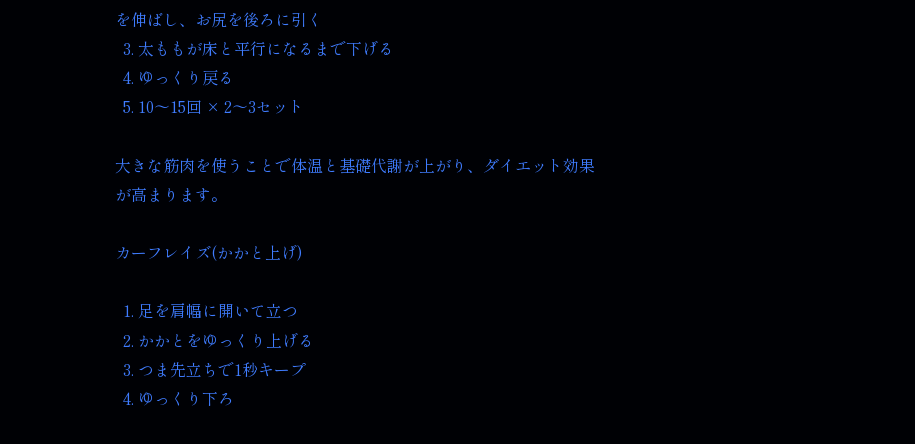を伸ばし、お尻を後ろに引く
  3. 太ももが床と平行になるまで下げる
  4. ゆっくり戻る
  5. 10〜15回 × 2〜3セット

大きな筋肉を使うことで体温と基礎代謝が上がり、ダイエット効果が高まります。

カーフレイズ(かかと上げ)

  1. 足を肩幅に開いて立つ
  2. かかとをゆっくり上げる
  3. つま先立ちで1秒キープ
  4. ゆっくり下ろ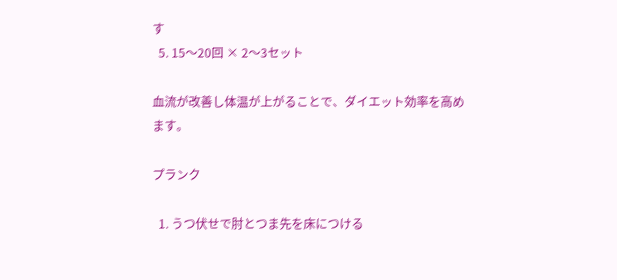す
  5. 15〜20回 × 2〜3セット

血流が改善し体温が上がることで、ダイエット効率を高めます。

プランク

  1. うつ伏せで肘とつま先を床につける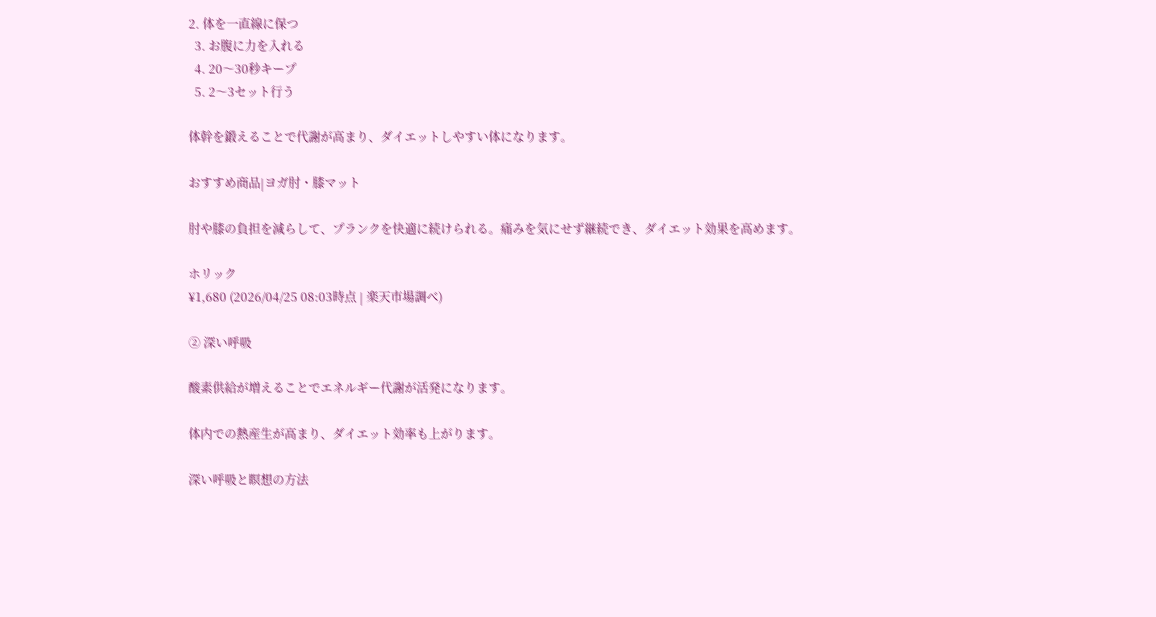2. 体を一直線に保つ
  3. お腹に力を入れる
  4. 20〜30秒キープ
  5. 2〜3セット行う

体幹を鍛えることで代謝が高まり、ダイエットしやすい体になります。

おすすめ商品|ヨガ肘・膝マット

肘や膝の負担を減らして、プランクを快適に続けられる。痛みを気にせず継続でき、ダイエット効果を高めます。

ホリック
¥1,680 (2026/04/25 08:03時点 | 楽天市場調べ)

② 深い呼吸

酸素供給が増えることでエネルギー代謝が活発になります。

体内での熱産生が高まり、ダイエット効率も上がります。

深い呼吸と瞑想の方法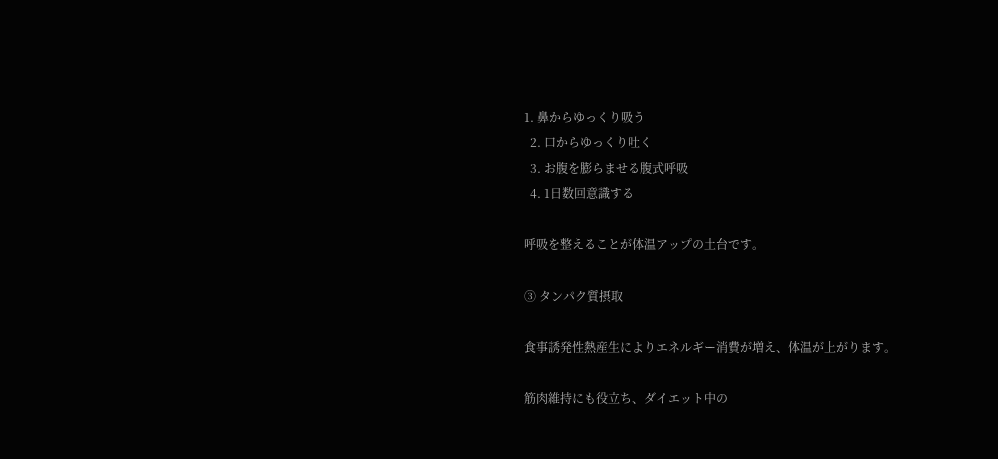1. 鼻からゆっくり吸う
  2. 口からゆっくり吐く
  3. お腹を膨らませる腹式呼吸
  4. 1日数回意識する

呼吸を整えることが体温アップの土台です。

③ タンパク質摂取

食事誘発性熱産生によりエネルギー消費が増え、体温が上がります。

筋肉維持にも役立ち、ダイエット中の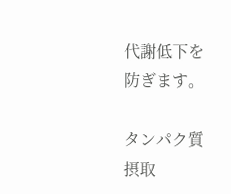代謝低下を防ぎます。

タンパク質摂取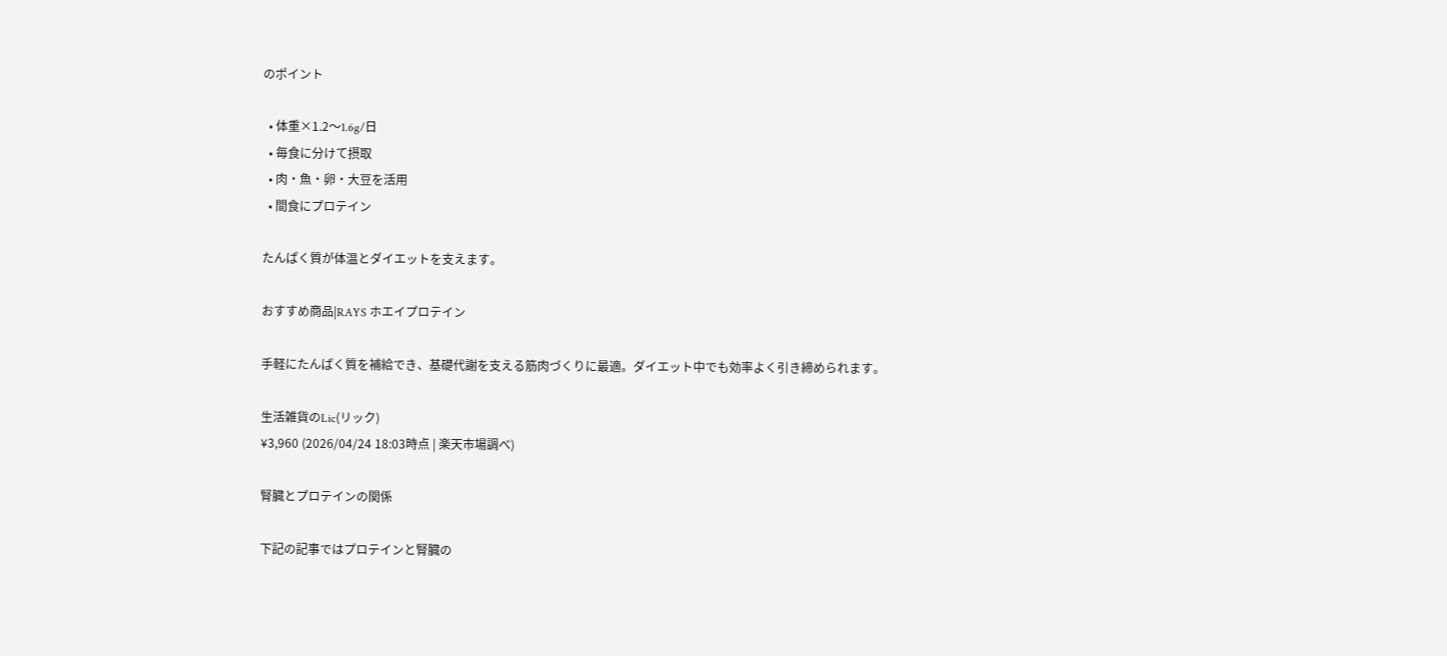のポイント

  • 体重×1.2〜1.6g/日
  • 毎食に分けて摂取
  • 肉・魚・卵・大豆を活用
  • 間食にプロテイン

たんぱく質が体温とダイエットを支えます。

おすすめ商品|RAYS ホエイプロテイン

手軽にたんぱく質を補給でき、基礎代謝を支える筋肉づくりに最適。ダイエット中でも効率よく引き締められます。

生活雑貨のLic(リック)
¥3,960 (2026/04/24 18:03時点 | 楽天市場調べ)

腎臓とプロテインの関係

下記の記事ではプロテインと腎臓の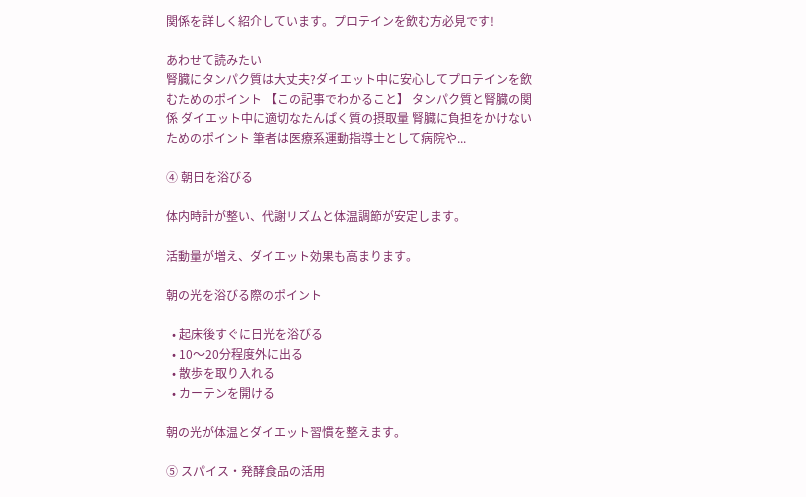関係を詳しく紹介しています。プロテインを飲む方必見です!

あわせて読みたい
腎臓にタンパク質は大丈夫?ダイエット中に安心してプロテインを飲むためのポイント 【この記事でわかること】 タンパク質と腎臓の関係 ダイエット中に適切なたんぱく質の摂取量 腎臓に負担をかけないためのポイント 筆者は医療系運動指導士として病院や...

④ 朝日を浴びる

体内時計が整い、代謝リズムと体温調節が安定します。

活動量が増え、ダイエット効果も高まります。

朝の光を浴びる際のポイント

  • 起床後すぐに日光を浴びる
  • 10〜20分程度外に出る
  • 散歩を取り入れる
  • カーテンを開ける

朝の光が体温とダイエット習慣を整えます。

⑤ スパイス・発酵食品の活用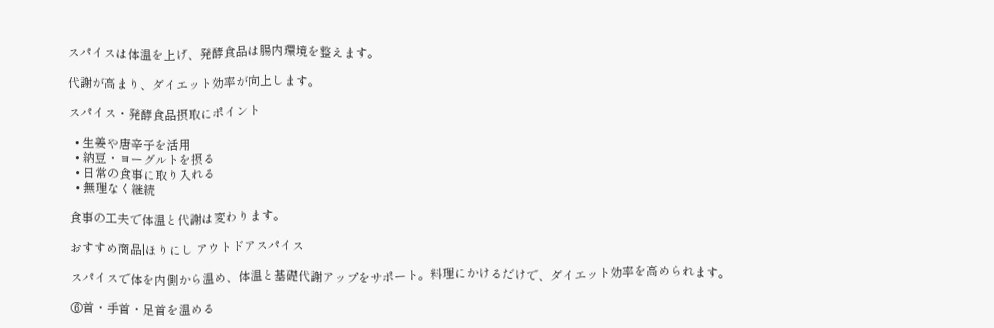スパイスは体温を上げ、発酵食品は腸内環境を整えます。

代謝が高まり、ダイエット効率が向上します。

スパイス・発酵食品摂取にポイント

  • 生姜や唐辛子を活用
  • 納豆・ヨーグルトを摂る
  • 日常の食事に取り入れる
  • 無理なく継続

食事の工夫で体温と代謝は変わります。

おすすめ商品|ほりにし アウトドアスパイス

スパイスで体を内側から温め、体温と基礎代謝アップをサポート。料理にかけるだけで、ダイエット効率を高められます。

⑥首・手首・足首を温める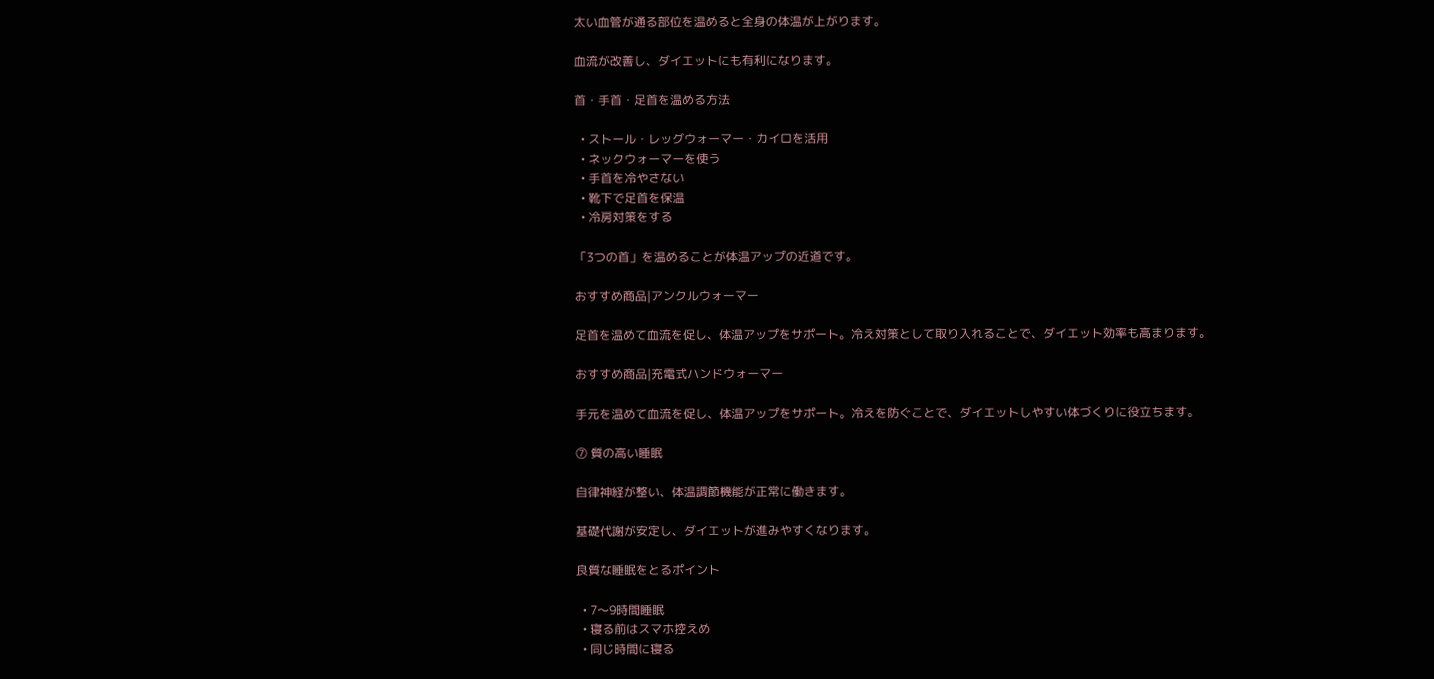太い血管が通る部位を温めると全身の体温が上がります。

血流が改善し、ダイエットにも有利になります。

首・手首・足首を温める方法

  • ストール・レッグウォーマー・カイロを活用
  • ネックウォーマーを使う
  • 手首を冷やさない
  • 靴下で足首を保温
  • 冷房対策をする

「3つの首」を温めることが体温アップの近道です。

おすすめ商品|アンクルウォーマー

足首を温めて血流を促し、体温アップをサポート。冷え対策として取り入れることで、ダイエット効率も高まります。

おすすめ商品|充電式ハンドウォーマー

手元を温めて血流を促し、体温アップをサポート。冷えを防ぐことで、ダイエットしやすい体づくりに役立ちます。

⑦ 質の高い睡眠

自律神経が整い、体温調節機能が正常に働きます。

基礎代謝が安定し、ダイエットが進みやすくなります。

良質な睡眠をとるポイント

  • 7〜9時間睡眠
  • 寝る前はスマホ控えめ
  • 同じ時間に寝る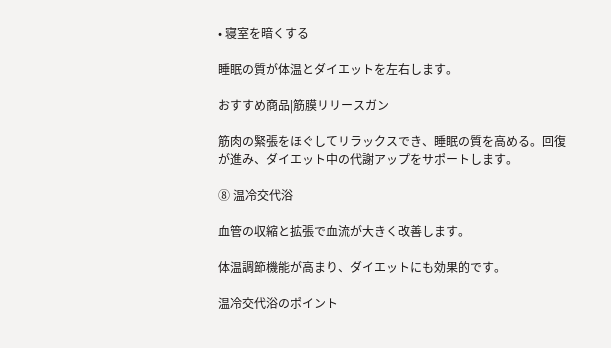• 寝室を暗くする

睡眠の質が体温とダイエットを左右します。

おすすめ商品|筋膜リリースガン

筋肉の緊張をほぐしてリラックスでき、睡眠の質を高める。回復が進み、ダイエット中の代謝アップをサポートします。

⑧ 温冷交代浴

血管の収縮と拡張で血流が大きく改善します。

体温調節機能が高まり、ダイエットにも効果的です。

温冷交代浴のポイント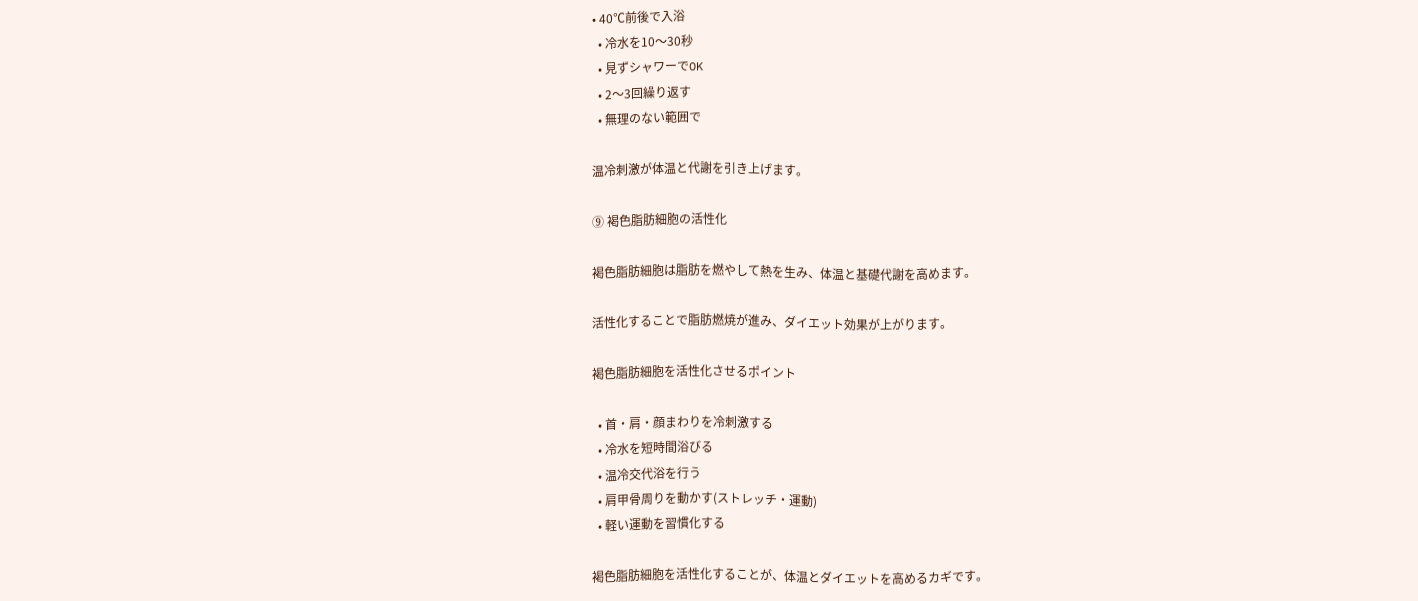• 40℃前後で入浴
  • 冷水を10〜30秒
  • 見ずシャワーでOK
  • 2〜3回繰り返す
  • 無理のない範囲で

温冷刺激が体温と代謝を引き上げます。

⑨ 褐色脂肪細胞の活性化

褐色脂肪細胞は脂肪を燃やして熱を生み、体温と基礎代謝を高めます。

活性化することで脂肪燃焼が進み、ダイエット効果が上がります。

褐色脂肪細胞を活性化させるポイント

  • 首・肩・顔まわりを冷刺激する
  • 冷水を短時間浴びる
  • 温冷交代浴を行う
  • 肩甲骨周りを動かす(ストレッチ・運動)
  • 軽い運動を習慣化する

褐色脂肪細胞を活性化することが、体温とダイエットを高めるカギです。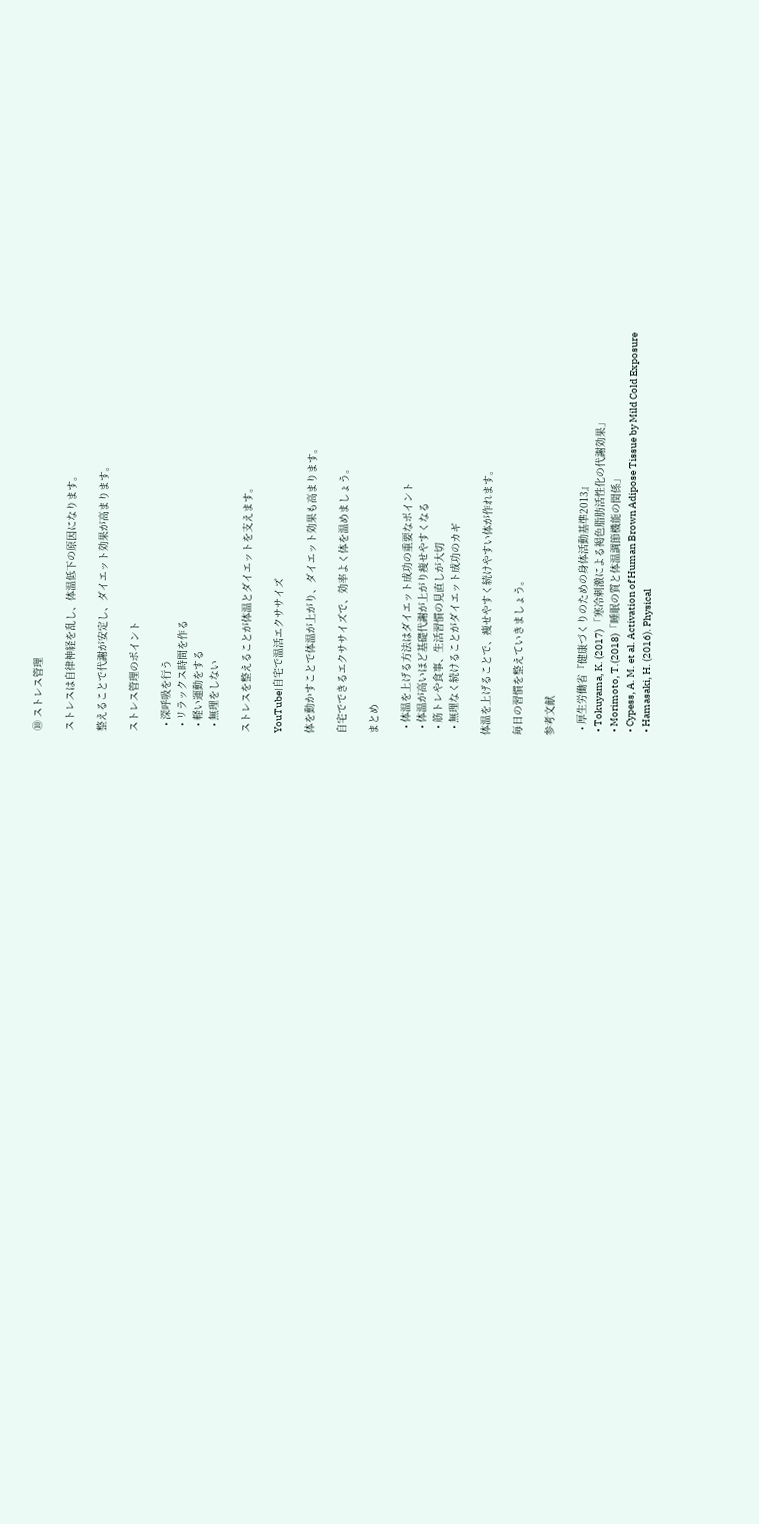⑩ ストレス管理

ストレスは自律神経を乱し、体温低下の原因になります。

整えることで代謝が安定し、ダイエット効果が高まります。

ストレス管理のポイント

  • 深呼吸を行う
  • リラックス時間を作る
  • 軽い運動をする
  • 無理をしない

ストレスを整えることが体温とダイエットを支えます。

YouTube|自宅で温活エクササイズ

体を動かすことで体温が上がり、ダイエット効果も高まります。

自宅でできるエクササイズで、効率よく体を温めましょう。

まとめ

  • 体温を上げる方法はダイエット成功の重要なポイント
  • 体温が高いほど基礎代謝が上がり痩せやすくなる
  • 筋トレや食事、生活習慣の見直しが大切
  • 無理なく続けることがダイエット成功のカギ

体温を上げることで、痩せやすく続けやすい体が作れます。

毎日の習慣を整えていきましょう。

参考文献

  • 厚生労働省『健康づくりのための身体活動基準2013』
  • Tokuyama, K. (2017) 「寒冷刺激による褐色脂肪活性化の代謝効果」
  • Morimoto, T.(2018)「睡眠の質と体温調節機能の関係」
  • Cypess, A. M. et al. Activation of Human Brown Adipose Tissue by Mild Cold Exposure
  • Hamasaki, H. (2016). Physical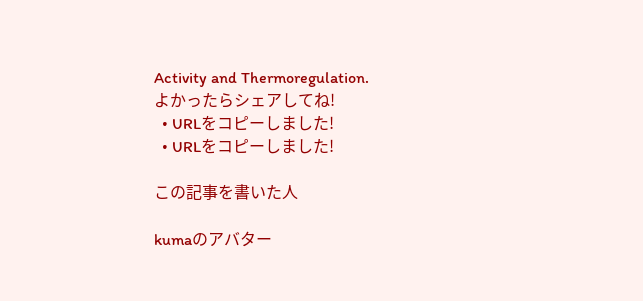Activity and Thermoregulation.
よかったらシェアしてね!
  • URLをコピーしました!
  • URLをコピーしました!

この記事を書いた人

kumaのアバター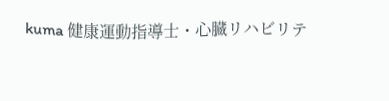kuma 健康運動指導士・心臓リハビリテ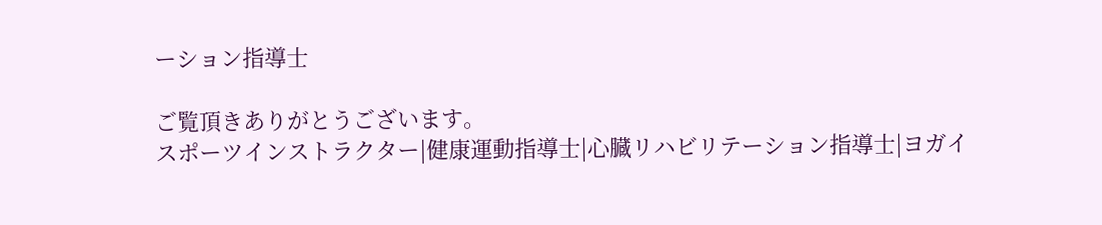ーション指導士

ご覧頂きありがとうございます。
スポーツインストラクター|健康運動指導士|心臓リハビリテーション指導士|ヨガイ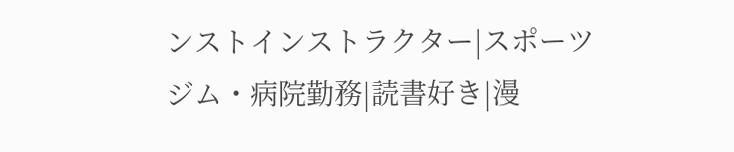ンストインストラクター|スポーツジム・病院勤務|読書好き|漫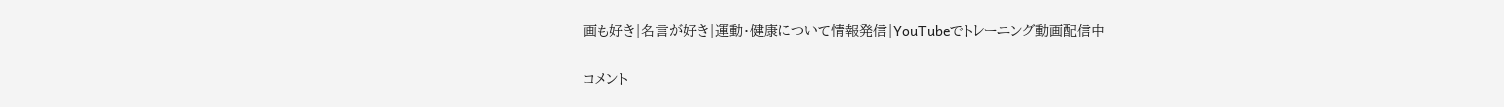画も好き|名言が好き|運動・健康について情報発信|YouTubeでトレーニング動画配信中

コメント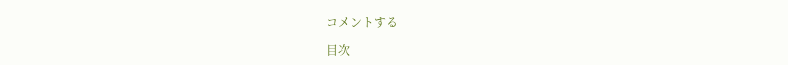コメントする

目次